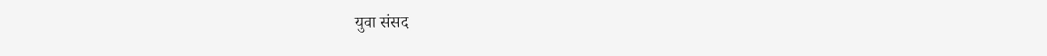युवा संसद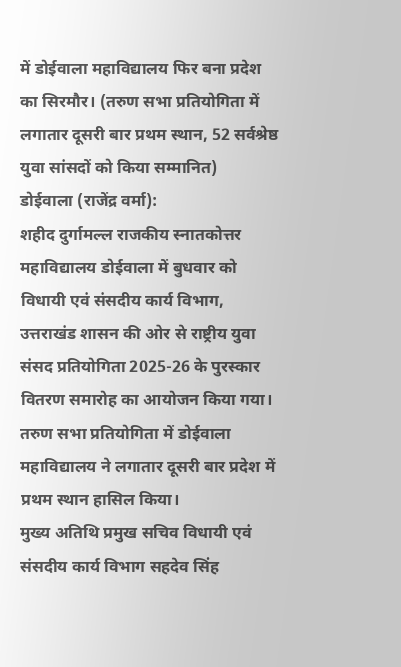में डोईवाला महाविद्यालय फिर बना प्रदेश का सिरमौर। (तरुण सभा प्रतियोगिता में लगातार दूसरी बार प्रथम स्थान, 52 सर्वश्रेष्ठ युवा सांसदों को किया सम्मानित)
डोईवाला (राजेंद्र वर्मा):
शहीद दुर्गामल्ल राजकीय स्नातकोत्तर महाविद्यालय डोईवाला में बुधवार को विधायी एवं संसदीय कार्य विभाग, उत्तराखंड शासन की ओर से राष्ट्रीय युवा संसद प्रतियोगिता 2025-26 के पुरस्कार वितरण समारोह का आयोजन किया गया। तरुण सभा प्रतियोगिता में डोईवाला महाविद्यालय ने लगातार दूसरी बार प्रदेश में प्रथम स्थान हासिल किया।
मुख्य अतिथि प्रमुख सचिव विधायी एवं संसदीय कार्य विभाग सहदेव सिंह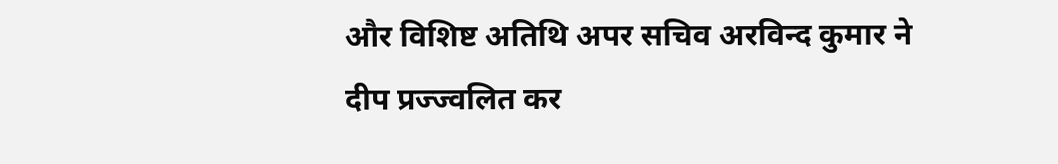और विशिष्ट अतिथि अपर सचिव अरविन्द कुमार ने दीप प्रज्ज्वलित कर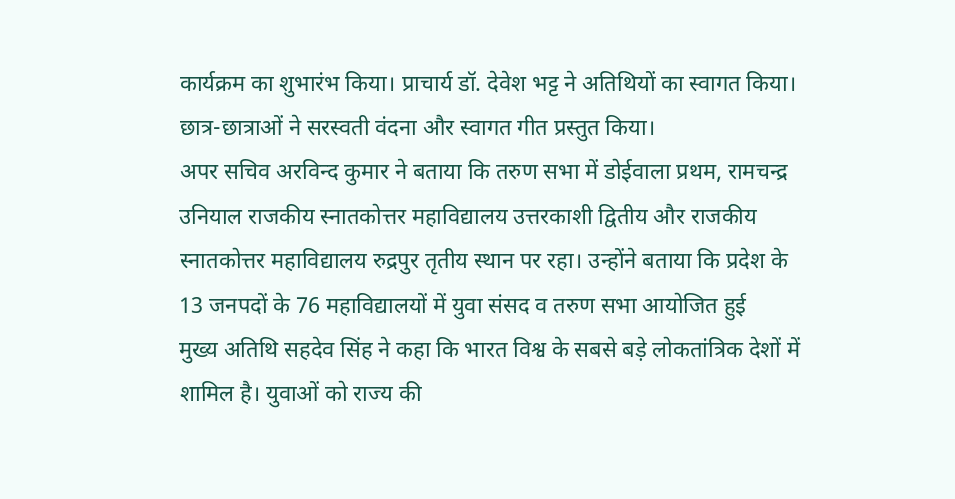कार्यक्रम का शुभारंभ किया। प्राचार्य डॉ. देवेश भट्ट ने अतिथियों का स्वागत किया। छात्र-छात्राओं ने सरस्वती वंदना और स्वागत गीत प्रस्तुत किया।
अपर सचिव अरविन्द कुमार ने बताया कि तरुण सभा में डोईवाला प्रथम, रामचन्द्र उनियाल राजकीय स्नातकोत्तर महाविद्यालय उत्तरकाशी द्वितीय और राजकीय स्नातकोत्तर महाविद्यालय रुद्रपुर तृतीय स्थान पर रहा। उन्होंने बताया कि प्रदेश के 13 जनपदों के 76 महाविद्यालयों में युवा संसद व तरुण सभा आयोजित हुई
मुख्य अतिथि सहदेव सिंह ने कहा कि भारत विश्व के सबसे बड़े लोकतांत्रिक देशों में शामिल है। युवाओं को राज्य की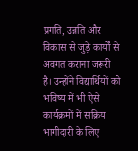प्रगति, उन्नति और विकास से जुड़े कार्यों से अवगत कराना जरूरी है। उन्होंने विद्यार्थियों को भविष्य में भी ऐसे कार्यक्रमों में सक्रिय भागीदारी के लिए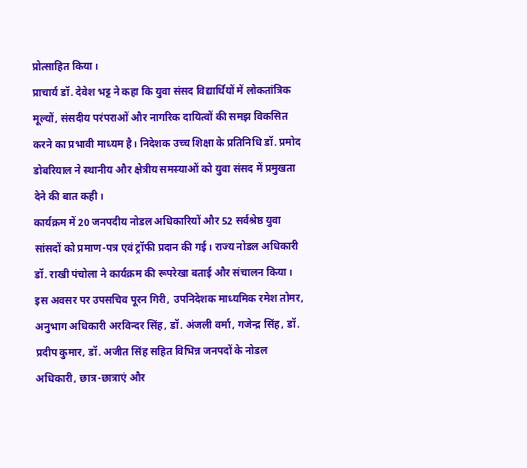प्रोत्साहित किया।
प्राचार्य डॉ. देवेश भट्ट ने कहा कि युवा संसद विद्यार्थियों में लोकतांत्रिक मूल्यों, संसदीय परंपराओं और नागरिक दायित्वों की समझ विकसित करने का प्रभावी माध्यम है। निदेशक उच्च शिक्षा के प्रतिनिधि डॉ. प्रमोद डोबरियाल ने स्थानीय और क्षेत्रीय समस्याओं को युवा संसद में प्रमुखता देने की बात कही।
कार्यक्रम में 20 जनपदीय नोडल अधिकारियों और 52 सर्वश्रेष्ठ युवा सांसदों को प्रमाण-पत्र एवं ट्रॉफी प्रदान की गई। राज्य नोडल अधिकारी डॉ. राखी पंचोला ने कार्यक्रम की रूपरेखा बताई और संचालन किया।
इस अवसर पर उपसचिव पूरन गिरी, उपनिदेशक माध्यमिक रमेश तोमर, अनुभाग अधिकारी अरविन्दर सिंह, डॉ. अंजली वर्मा, गजेन्द्र सिंह, डॉ. प्रदीप कुमार, डॉ. अजीत सिंह सहित विभिन्न जनपदों के नोडल अधिकारी, छात्र-छात्राएं और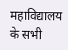महाविद्यालय के सभी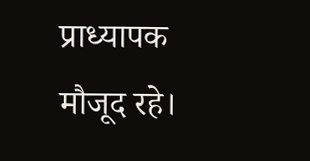प्राध्यापक मौजूद रहे।